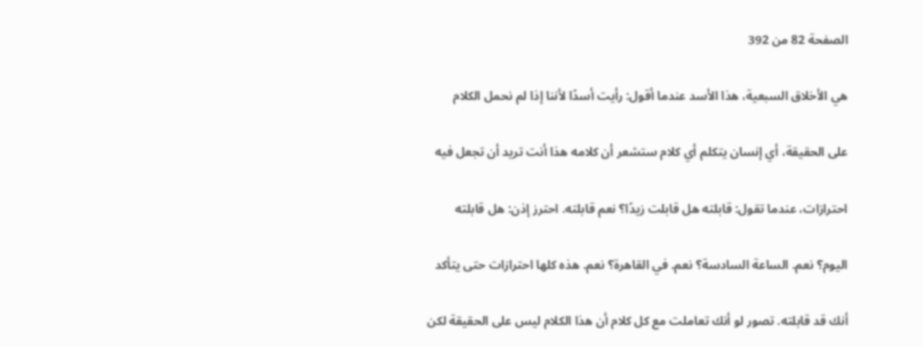الصفحة 82 من 392

هي الأخلاق السبعية، هذا الأسد عندما أقول: رأيت أسدًا لأننا إذا لم نحمل الكلام

على الحقيقة، أي إنسان يتكلم أي كلام ستشعر أن كلامه هذا أنت تريد أن تجعل فيه

احترازات، عندما تقول: قابلته هل قابلت زيدًا؟ نعم قابلته. احترز إذن: هل قابلته

اليوم؟ نعم. الساعة السادسة؟ نعم. في القاهرة؟ نعم. هذه كلها احترازات حتى يتأكد

أنك قد قابلته. تصور لو أنك تعاملت مع كل كلام أن هذا الكلام ليس على الحقيقة لكن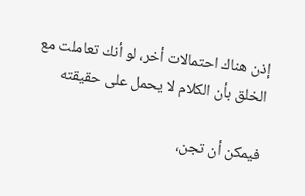إذن هناك احتمالات أخر، لو أنك تعاملت مع الخلق بأن الكلام لا يحمل على حقيقته

فيمكن أن تجن،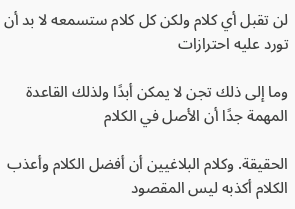لن تقبل أي كلام ولكن كل كلام ستسمعه لا بد أن تورد عليه احترازات

وما إلى ذلك تجن لا يمكن أبدًا ولذلك القاعدة المهمة جدًا أن الأصل في الكلام

الحقيقة. وكلام البلاغيين أن أفضل الكلام وأعذب الكلام أكذبه ليس المقصود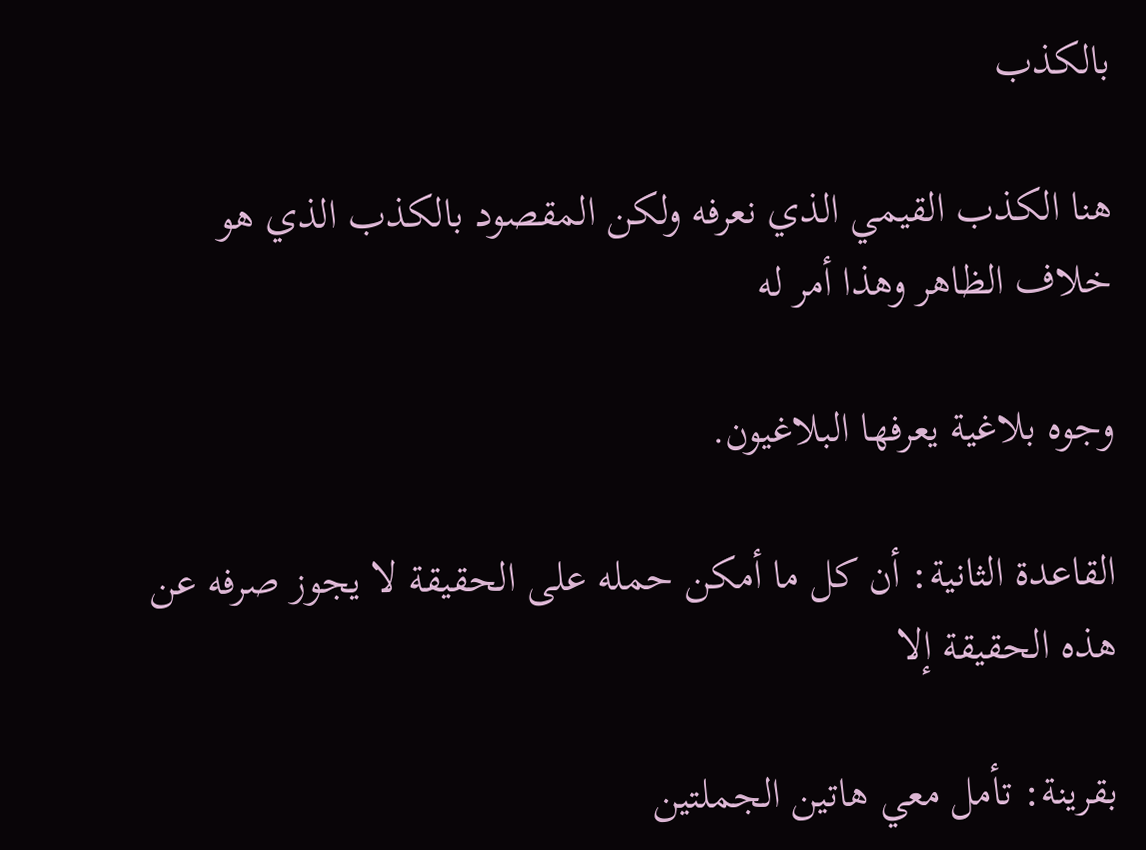بالكذب

هنا الكذب القيمي الذي نعرفه ولكن المقصود بالكذب الذي هو خلاف الظاهر وهذا أمر له

وجوه بلاغية يعرفها البلاغيون.

القاعدة الثانية: أن كل ما أمكن حمله على الحقيقة لا يجوز صرفه عن هذه الحقيقة إلا

بقرينة: تأمل معي هاتين الجملتين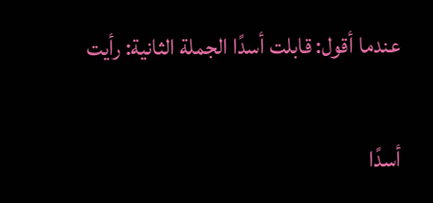عندما أقول: قابلت أسدًا الجملة الثانية: رأيت

أسدًا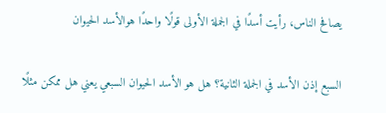يصافح الناس، رأيت أسدًا في الجملة الأولى قولًا واحدًا هوالأسد الحيوان

السبع إذن الأسد في الجملة الثانية؟ هل هو الأسد الحيوان السبعي يعني هل ممكن مثلًا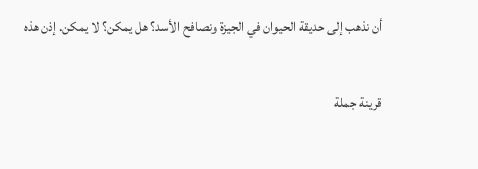أن نذهب إلى حديقة الحيوان في الجيزة ونصافح الأسد؟ هل يمكن؟ لا يمكن. إذن هذه

قرينة جملة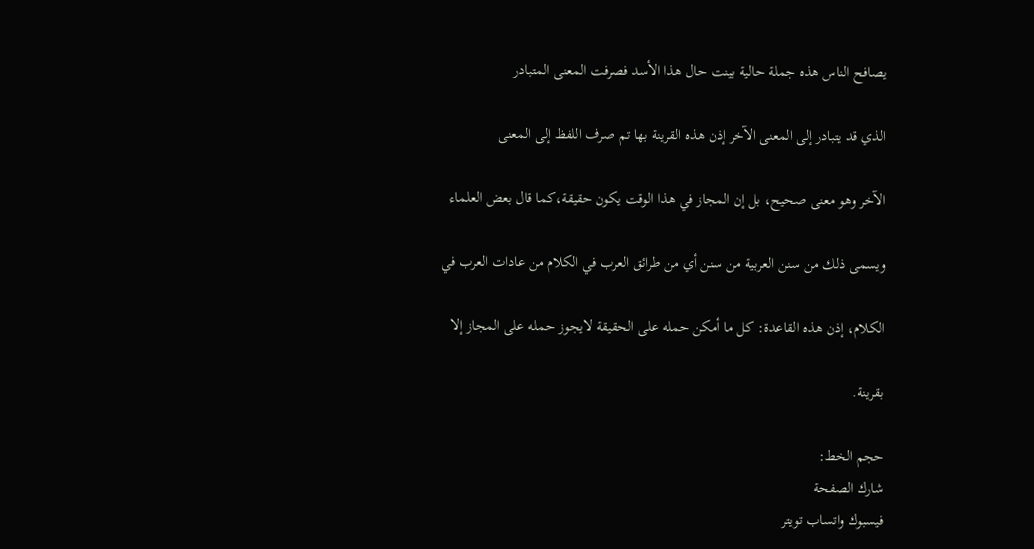يصافح الناس هذه جملة حالية بينت حال هذا الأسد فصرفت المعنى المتبادر

الذي قد يتبادر إلى المعنى الآخر إذن هذه القرينة بها تم صرف اللفظ إلى المعنى

الآخر وهو معنى صحيح، بل إن المجاز في هذا الوقت يكون حقيقة،كما قال بعض العلماء

ويسمى ذلك من سنن العربية من سنن أي من طرائق العرب في الكلام من عادات العرب في

الكلام، إذن هذه القاعدة: كل ما أمكن حمله على الحقيقة لايجوز حمله على المجاز إلا

بقرينة.

حجم الخط:
شارك الصفحة
فيسبوك واتساب تويتر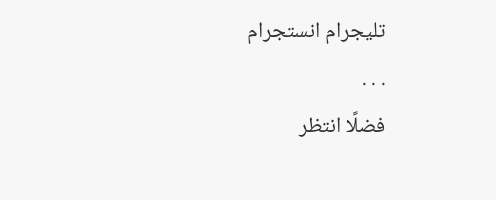تليجرام انستجرام
. . .
فضلًا انتظر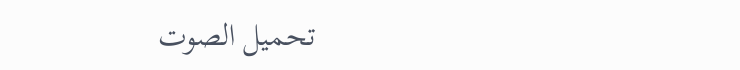تحميل الصوت